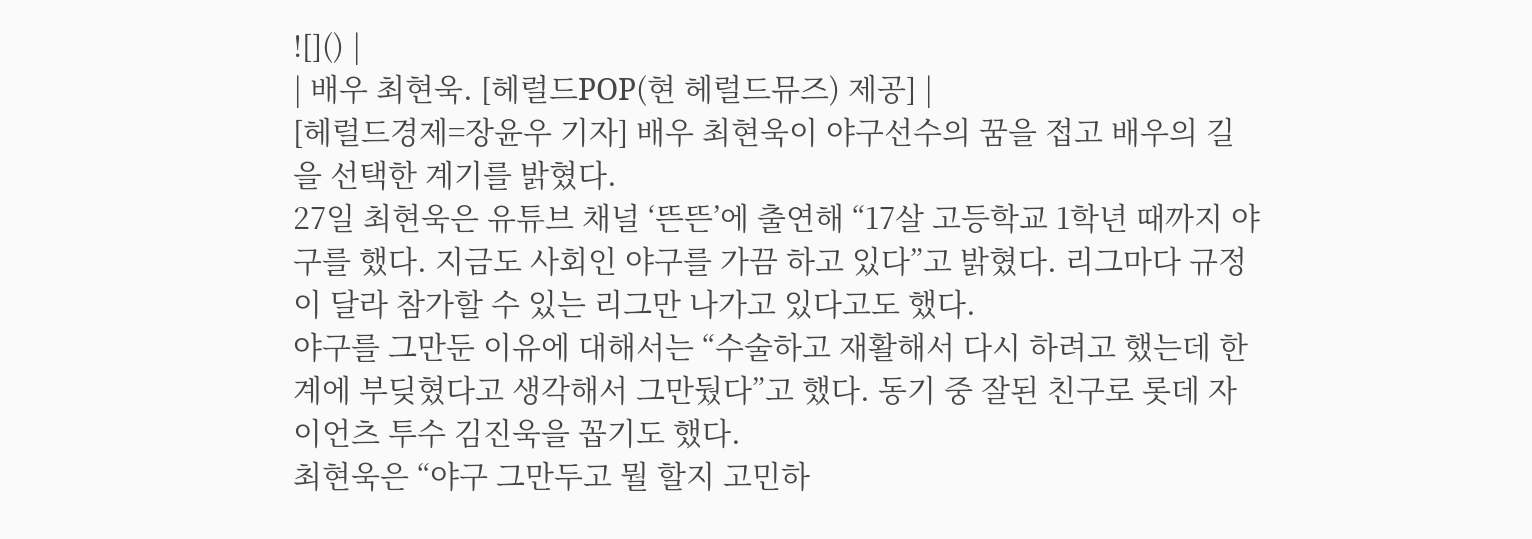![]() |
| 배우 최현욱. [헤럴드POP(현 헤럴드뮤즈) 제공] |
[헤럴드경제=장윤우 기자] 배우 최현욱이 야구선수의 꿈을 접고 배우의 길을 선택한 계기를 밝혔다.
27일 최현욱은 유튜브 채널 ‘뜬뜬’에 출연해 “17살 고등학교 1학년 때까지 야구를 했다. 지금도 사회인 야구를 가끔 하고 있다”고 밝혔다. 리그마다 규정이 달라 참가할 수 있는 리그만 나가고 있다고도 했다.
야구를 그만둔 이유에 대해서는 “수술하고 재활해서 다시 하려고 했는데 한계에 부딪혔다고 생각해서 그만뒀다”고 했다. 동기 중 잘된 친구로 롯데 자이언츠 투수 김진욱을 꼽기도 했다.
최현욱은 “야구 그만두고 뭘 할지 고민하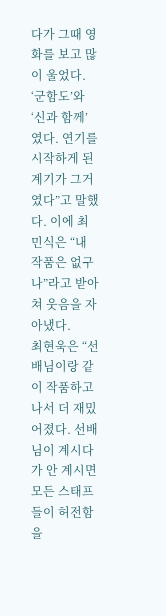다가 그때 영화를 보고 많이 울었다. ‘군함도’와 ‘신과 함께’였다. 연기를 시작하게 된 계기가 그거였다”고 말했다. 이에 최민식은 “내 작품은 없구나”라고 받아쳐 웃음을 자아냈다.
최현욱은 “선배님이랑 같이 작품하고 나서 더 재밌어졌다. 선배님이 계시다가 안 계시면 모든 스태프들이 허전함을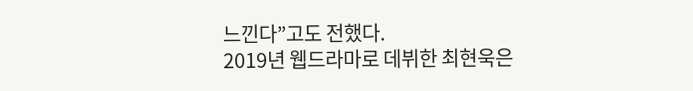느낀다”고도 전했다.
2019년 웹드라마로 데뷔한 최현욱은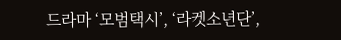드라마 ‘모범택시’, ‘라켓소년단’,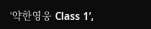‘약한영웅 Class 1’,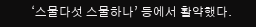‘스물다섯 스물하나’ 등에서 활약했다.